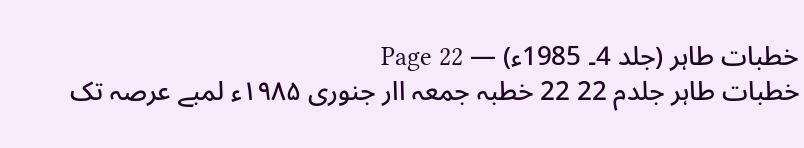خطبات طاہر (جلد 4۔ 1985ء) — Page 22
خطبات طاہر جلدم 22 22 خطبہ جمعہ اار جنوری ۱۹۸۵ء لمبے عرصہ تک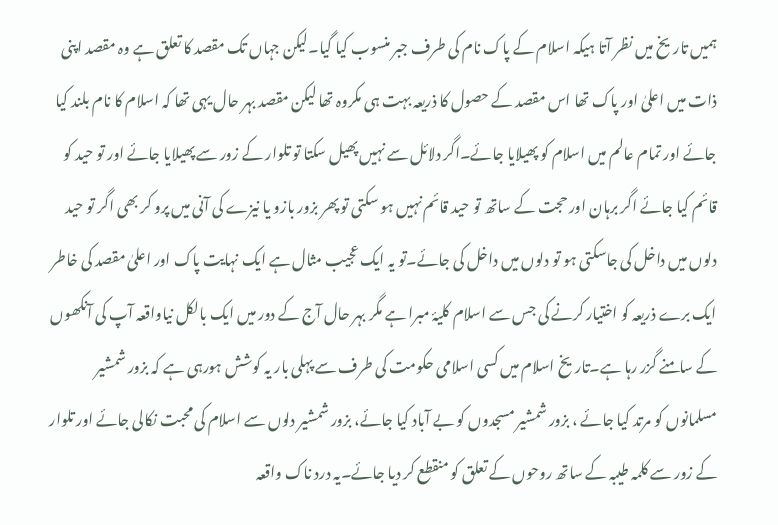ہمیں تاریخ میں نظر آتا ہیکہ اسلام کے پاک نام کی طرف جبر منسوب کیا گیا۔لیکن جہاں تک مقصد کا تعلق ہے وہ مقصد اپنی ذات میں اعلیٰ اور پاک تھا اس مقصد کے حصول کا ذریعہ بہت ہی مکروہ تھا لیکن مقصد بہر حال یہی تھا کہ اسلام کا نام بلند کیا جائے اور تمام عالم میں اسلام کو پھیلایا جائے۔اگر دلائل سے نہیں پھیل سکتا تو تلوار کے زور سے پھیلایا جائے اور تو حید کو قائم کیا جائے اگر برہان اور حجت کے ساتھ تو حید قائم نہیں ہو سکتی تو پھر بزور بازو یا نیزے کی آنی میں پرو کر بھی اگر تو حید دلوں میں داخل کی جاسکتی ہو تو دلوں میں داخل کی جائے۔تو یہ ایک عجیب مثال ہے ایک نہایت پاک اور اعلیٰ مقصد کی خاطر ایک برے ذریعہ کو اختیار کرنے کی جس سے اسلام کلیۂ مبرا ہے مگر بہر حال آج کے دور میں ایک بالکل نیاواقعہ آپ کی آنکھوں کے سامنے گزر رہا ہے۔تاریخ اسلام میں کسی اسلامی حکومت کی طرف سے پہلی بار یہ کوشش ہورہی ہے کہ بزور شمشیر مسلمانوں کو مرتد کیا جائے ، بزور شمشیر مسجدوں کو بے آباد کیا جائے، بزور شمشیر دلوں سے اسلام کی محبت نکالی جائے اور تلوار کے زور سے کلمہ طیبہ کے ساتھ روحوں کے تعلق کو منقطع کر دیا جائے۔یہ درد ناک واقعہ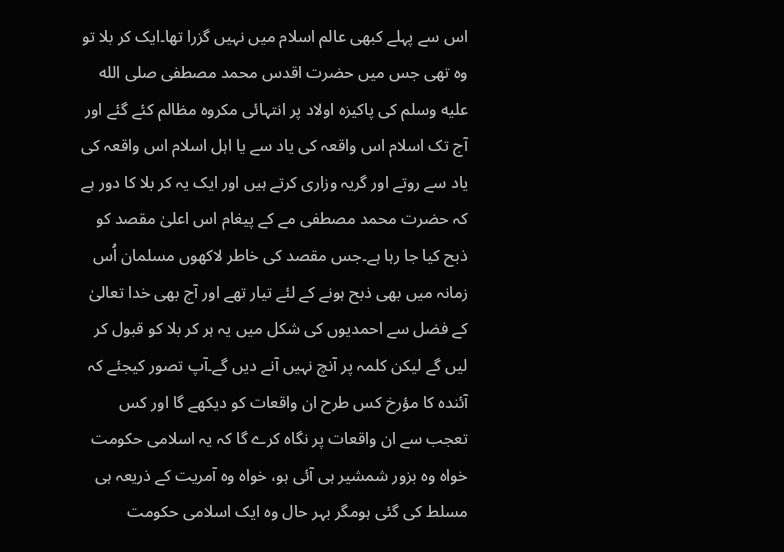اس سے پہلے کبھی عالم اسلام میں نہیں گزرا تھا۔ایک کر بلا تو وہ تھی جس میں حضرت اقدس محمد مصطفی صلى الله عليه وسلم کی پاکیزہ اولاد پر انتہائی مکروہ مظالم کئے گئے اور آج تک اسلام اس واقعہ کی یاد سے یا اہل اسلام اس واقعہ کی یاد سے روتے اور گریہ وزاری کرتے ہیں اور ایک یہ کر بلا کا دور ہے کہ حضرت محمد مصطفی مے کے پیغام اس اعلیٰ مقصد کو ذبح کیا جا رہا ہے۔جس مقصد کی خاطر لاکھوں مسلمان اُس زمانہ میں بھی ذبح ہونے کے لئے تیار تھے اور آج بھی خدا تعالیٰ کے فضل سے احمدیوں کی شکل میں یہ ہر کر بلا کو قبول کر لیں گے لیکن کلمہ پر آنچ نہیں آنے دیں گے۔آپ تصور کیجئے کہ آئندہ کا مؤرخ کس طرح ان واقعات کو دیکھے گا اور کس تعجب سے ان واقعات پر نگاہ کرے گا کہ یہ اسلامی حکومت خواہ وہ بزور شمشیر ہی آئی ہو، خواہ وہ آمریت کے ذریعہ ہی مسلط کی گئی ہومگر بہر حال وہ ایک اسلامی حکومت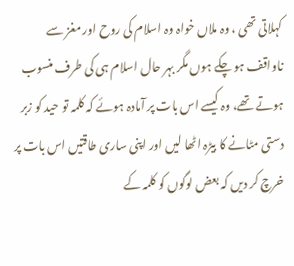کہلاتی تھی ، وہ ملاں خواہ وہ اسلام کی روح اور مغز سے ناواقف ہو چکے ہوں مگر بہر حال اسلام ہی کی طرف منسوب ہوتے تھے، وہ کیسے اس بات پر آمادہ ہوئے کہ کلمہ تو حید کو زبر دستی مٹانے کا بیڑہ اٹھا لیں اور اپنی ساری طاقتیں اس بات پر خرچ کر دیں کہ بعض لوگوں کو کلمہ کے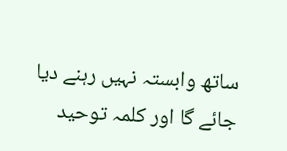ساتھ وابستہ نہیں رہنے دیا جائے گا اور کلمہ توحید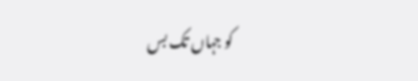کو جہاں تک بس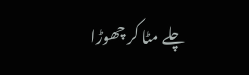چلے مٹا کر چھوڑا